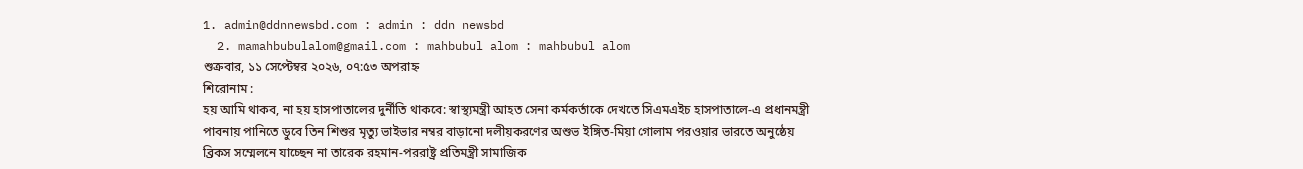1. admin@ddnnewsbd.com : admin : ddn newsbd
  2. mamahbubulalom@gmail.com : mahbubul alom : mahbubul alom
শুক্রবার, ১১ সেপ্টেম্বর ২০২৬, ০৭:৫৩ অপরাহ্ন
শিরোনাম :
হয় আমি থাকব, না হয় হাসপাতালের দুর্নীতি থাকবে: স্বাস্থ্যমন্ত্রী আহত সেনা কর্মকর্তাকে দেখতে সিএমএইচ হাসপাতালে-এ প্রধানমন্ত্রী পাবনায় পানিতে ডুবে তিন শিশুর মৃত্যু ভাইভার নম্বর বাড়ানো দলীয়করণের অশুভ ইঙ্গিত-মিয়া গোলাম পরওয়ার ভারতে অনুষ্ঠেয় ব্রিকস সম্মেলনে যাচ্ছেন না তারেক রহমান-পররাষ্ট্র প্রতিমন্ত্রী সামাজিক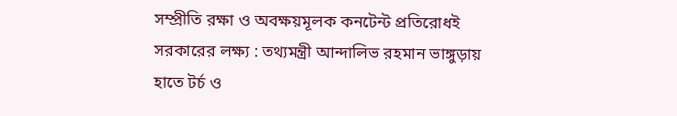সম্প্রীতি রক্ষা ও অবক্ষয়মূলক কনটেন্ট প্রতিরোধই সরকারের লক্ষ্য : তথ্যমন্ত্রী আন্দালিভ রহমান ভাঙ্গুড়ায় হাতে টর্চ ও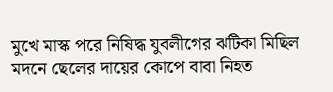মুখে মাস্ক পরে নিষিদ্ধ যুবলীগের ঝটিকা মিছিল মদনে ছেলের দায়ের কোপে বাবা নিহত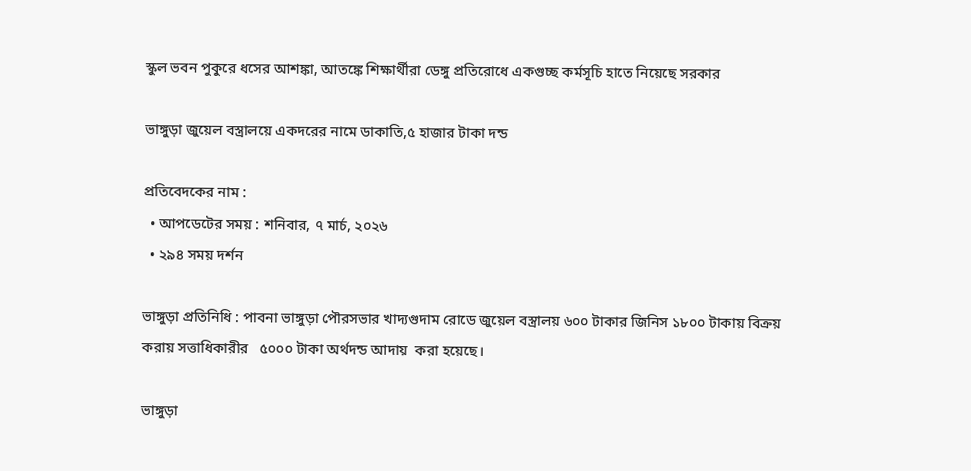স্কুল ভবন পুকুরে ধসের আশঙ্কা, আতঙ্কে শিক্ষার্থীরা ডেঙ্গু প্রতিরোধে একগুচ্ছ কর্মসূচি হাতে নিয়েছে সরকার

ভাঙ্গুড়া জুয়েল বস্ত্রালয়ে একদরের নামে ডাকাতি,৫ হাজার টাকা দন্ড

প্রতিবেদকের নাম :
  • আপডেটের সময় : শনিবার, ৭ মার্চ, ২০২৬
  • ২৯৪ সময় দর্শন

ভাঙ্গুড়া প্রতিনিধি : পাবনা ভাঙ্গুড়া পৌরসভার খাদ্যগুদাম রোডে জুয়েল বস্ত্রালয় ৬০০ টাকার জিনিস ১৮০০ টাকায় বিক্রয় করায় সত্তাধিকারীর   ৫০০০ টাকা অর্থদন্ড আদায়  করা হয়েছে।

ভাঙ্গুড়া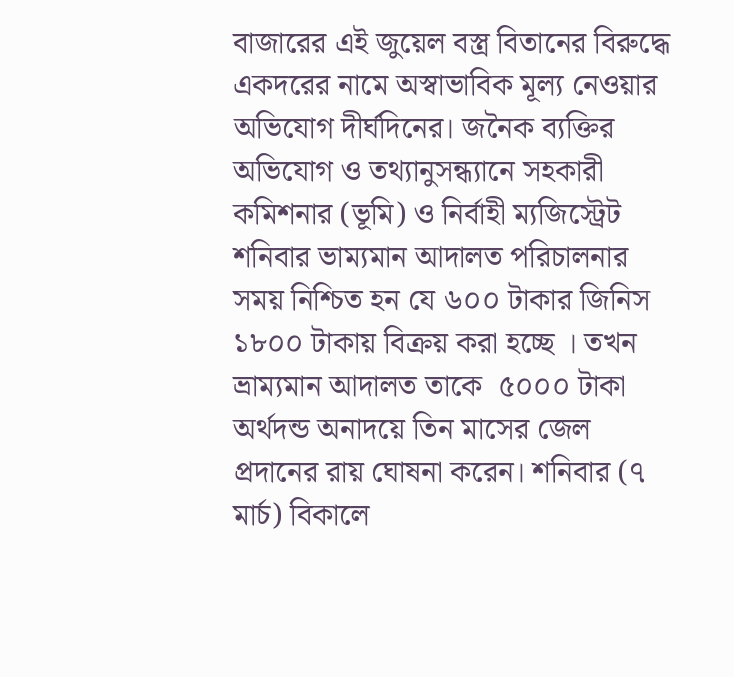বাজারের এই জুয়েল বস্ত্র বিতানের বিরুদ্ধে একদরের নামে অস্বাভাবিক মূল্য নেওয়ার অভিযোগ দীর্ঘদিনের। জনৈক ব্যক্তির অভিযোগ ও তথ্যানুসন্ধ্যানে সহকারী কমিশনার (ভূমি) ও নির্বাহী ম্যজিস্ট্রেট শনিবার ভাম্যমান আদালত পরিচালনার সময় নিশ্চিত হন যে ৬০০ টাকার জিনিস ১৮০০ টাকায় বিক্রয় করা হচ্ছে । তখন ভ্রাম্যমান আদালত তাকে  ৫০০০ টাকা অর্থদন্ড অনাদয়ে তিন মাসের জেল প্রদানের রায় ঘোষনা করেন। শনিবার (৭ মার্চ) বিকালে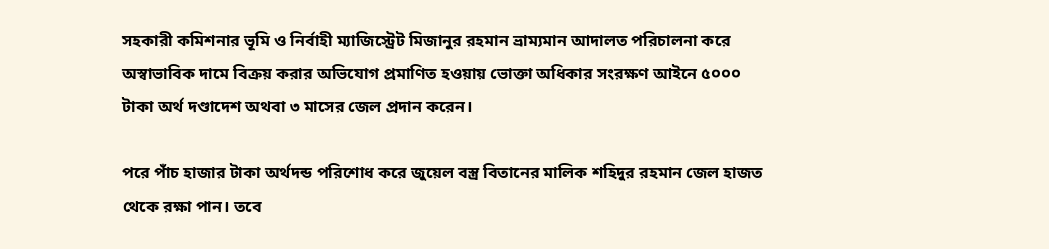সহকারী কমিশনার ভূমি ও নির্বাহী ম্যাজিস্ট্রেট মিজানুর রহমান ভ্রাম্যমান আদালত পরিচালনা করে অস্বাভাবিক দামে বিক্রয় করার অভিযোগ প্রমাণিত হওয়ায় ভোক্তা অধিকার সংরক্ষণ আইনে ৫০০০ টাকা অর্থ দণ্ডাদেশ অথবা ৩ মাসের জেল প্রদান করেন।

পরে পাঁচ হাজার টাকা অর্থদন্ড পরিশোধ করে জুয়েল বস্ত্র বিতানের মালিক শহিদুর রহমান জেল হাজত থেকে রক্ষা পান। তবে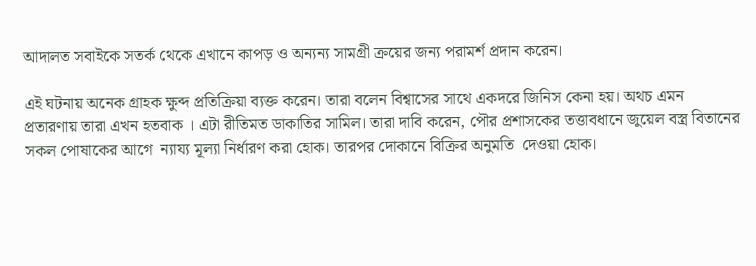আদালত সবাইকে সতর্ক থেকে এখানে কাপড় ও অন্যন্য সামগ্রী ক্রয়ের জন্য পরামর্শ প্রদান করেন।

এই ঘটনায় অনেক গ্রাহক ক্ষুব্দ প্রতিক্রিয়া ব্যক্ত করেন। তারা বলেন বিশ্বাসের সাথে একদরে জিনিস কেনা হয়। অথচ এমন প্রতারণায় তারা এখন হতবাক । এটা রীতিমত ডাকাতির সামিল। তারা দাবি করেন, পৌর প্রশাসকের তত্তাবধানে জুয়েল বস্ত্র বিতানের সকল পোষাকের আগে  ন্যায্য মূল্যা নির্ধারণ করা হোক। তারপর দোকানে বিক্রির অনুমতি  দেওয়া হোক।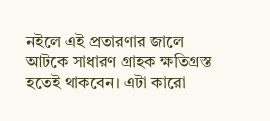নইলে এই প্রতারণার জালে  আটকে সাধারণ গ্রাহক ক্ষতিগ্রস্ত হতেই থাকবেন। এটা কারো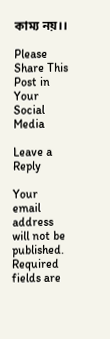কাম্য নয়।।

Please Share This Post in Your Social Media

Leave a Reply

Your email address will not be published. Required fields are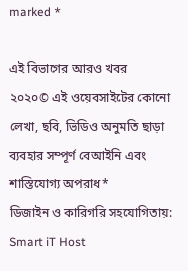marked *

এই বিভাগের আরও খবর
২০২০© এই ওয়েবসাইটের কোনো লেখা, ছবি, ভিডিও অনুমতি ছাড়া ব্যবহার সম্পূর্ণ বেআইনি এবং শাস্তিযোগ্য অপরাধ*
ডিজাইন ও কারিগরি সহযোগিতায়: Smart iT Host